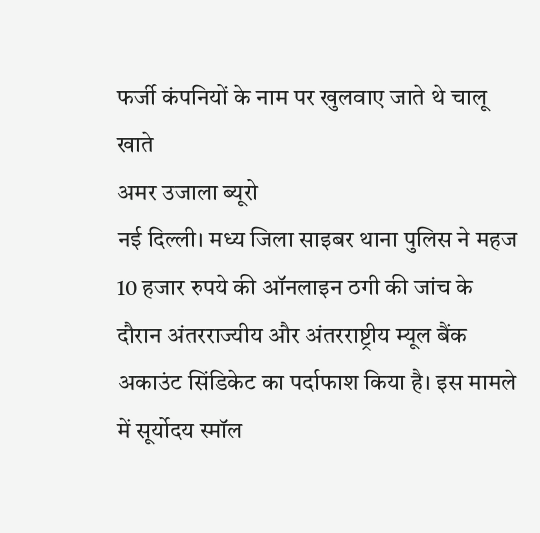फर्जी कंपनियों के नाम पर खुलवाए जाते थे चालू खाते
अमर उजाला ब्यूरो
नई दिल्ली। मध्य जिला साइबर थाना पुलिस ने महज 10 हजार रुपये की ऑनलाइन ठगी की जांच के दौरान अंतरराज्यीय और अंतरराष्ट्रीय म्यूल बैंक अकाउंट सिंडिकेट का पर्दाफाश किया है। इस मामले में सूर्योदय स्मॉल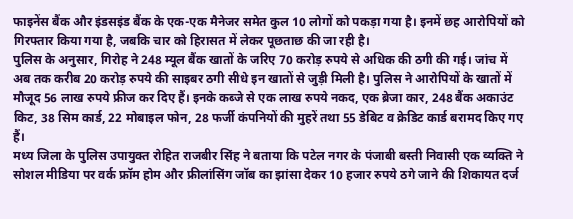फाइनेंस बैंक और इंडसइंड बैंक के एक-एक मैनेजर समेत कुल 10 लोगों को पकड़ा गया है। इनमें छह आरोपियों को गिरफ्तार किया गया है, जबकि चार को हिरासत में लेकर पूछताछ की जा रही है।
पुलिस के अनुसार, गिरोह ने 248 म्यूल बैंक खातों के जरिए 70 करोड़ रुपये से अधिक की ठगी की गई। जांच में अब तक करीब 20 करोड़ रुपये की साइबर ठगी सीधे इन खातों से जुड़ी मिली है। पुलिस ने आरोपियों के खातों में मौजूद 56 लाख रुपये फ्रीज कर दिए हैं। इनके कब्जे से एक लाख रुपये नकद, एक ब्रेजा कार, 248 बैंक अकाउंट किट, 38 सिम कार्ड, 22 मोबाइल फोन, 28 फर्जी कंपनियों की मुहरें तथा 55 डेबिट व क्रेडिट कार्ड बरामद किए गए हैं।
मध्य जिला के पुलिस उपायुक्त रोहित राजबीर सिंह ने बताया कि पटेल नगर के पंजाबी बस्ती निवासी एक व्यक्ति ने सोशल मीडिया पर वर्क फ्रॉम होम और फ्रीलांसिंग जॉब का झांसा देकर 10 हजार रुपये ठगे जाने की शिकायत दर्ज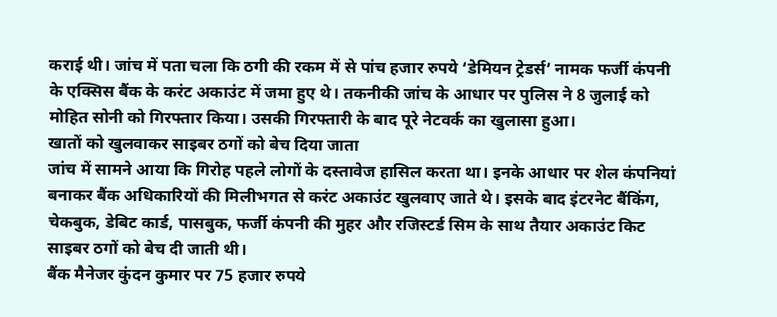कराई थी। जांच में पता चला कि ठगी की रकम में से पांच हजार रुपये ‘डेमियन ट्रेडर्स’ नामक फर्जी कंपनी के एक्सिस बैंक के करंट अकाउंट में जमा हुए थे। तकनीकी जांच के आधार पर पुलिस ने 8 जुलाई को मोहित सोनी को गिरफ्तार किया। उसकी गिरफ्तारी के बाद पूरे नेटवर्क का खुलासा हुआ।
खातों को खुलवाकर साइबर ठगों को बेच दिया जाता
जांच में सामने आया कि गिरोह पहले लोगों के दस्तावेज हासिल करता था। इनके आधार पर शेल कंपनियां बनाकर बैंक अधिकारियों की मिलीभगत से करंट अकाउंट खुलवाए जाते थे। इसके बाद इंटरनेट बैंकिंग, चेकबुक, डेबिट कार्ड, पासबुक, फर्जी कंपनी की मुहर और रजिस्टर्ड सिम के साथ तैयार अकाउंट किट साइबर ठगों को बेच दी जाती थी।
बैंक मैनेजर कुंदन कुमार पर 75 हजार रुपये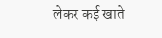लेकर कई खाते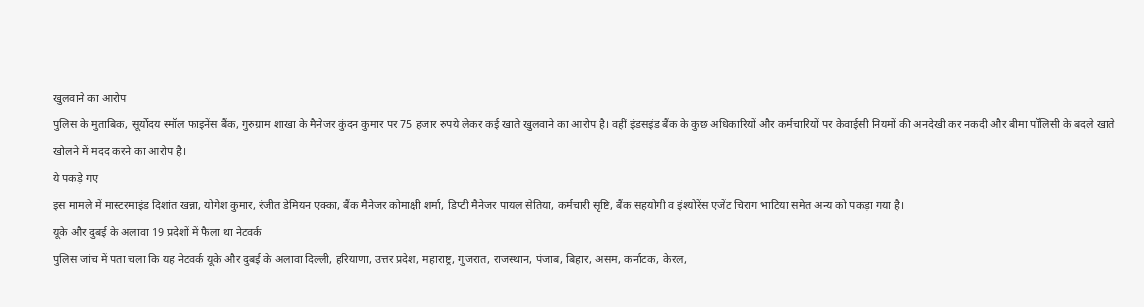खुलवाने का आरोप
पुलिस के मुताबिक, सूर्योदय स्मॉल फाइनेंस बैंक, गुरुग्राम शाखा के मैनेजर कुंदन कुमार पर 75 हजार रुपये लेकर कई खाते खुलवाने का आरोप है। वहीं इंडसइंड बैंक के कुछ अधिकारियों और कर्मचारियों पर केवाईसी नियमों की अनदेखी कर नकदी और बीमा पॉलिसी के बदले खाते खोलने में मदद करने का आरोप है।
ये पकड़े गए
इस मामले में मास्टरमाइंड दिशांत खन्ना, योगेश कुमार, रंजीत डेमियन एक्का, बैंक मैनेजर कोमाक्षी शर्मा, डिप्टी मैनेजर पायल सेतिया, कर्मचारी सृष्टि, बैंक सहयोगी व इंश्योरेंस एजेंट चिराग भाटिया समेत अन्य को पकड़ा गया है।
यूके और दुबई के अलावा 19 प्रदेशों में फैला था नेटवर्क
पुलिस जांच में पता चला कि यह नेटवर्क यूके और दुबई के अलावा दिल्ली, हरियाणा, उत्तर प्रदेश, महाराष्ट्र, गुजरात, राजस्थान, पंजाब, बिहार, असम, कर्नाटक, केरल,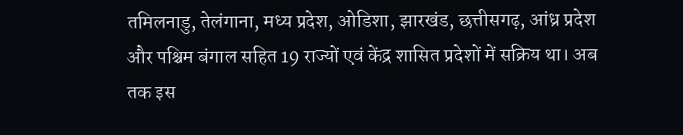तमिलनाडु, तेलंगाना, मध्य प्रदेश, ओडिशा, झारखंड, छत्तीसगढ़, आंध्र प्रदेश और पश्चिम बंगाल सहित 19 राज्यों एवं केंद्र शासित प्रदेशों में सक्रिय था। अब तक इस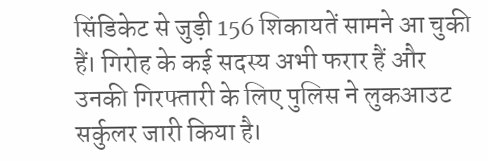सिंडिकेट से जुड़ी 156 शिकायतें सामने आ चुकी हैं। गिरोह के कई सदस्य अभी फरार हैं और उनकी गिरफ्तारी के लिए पुलिस ने लुकआउट सर्कुलर जारी किया है।